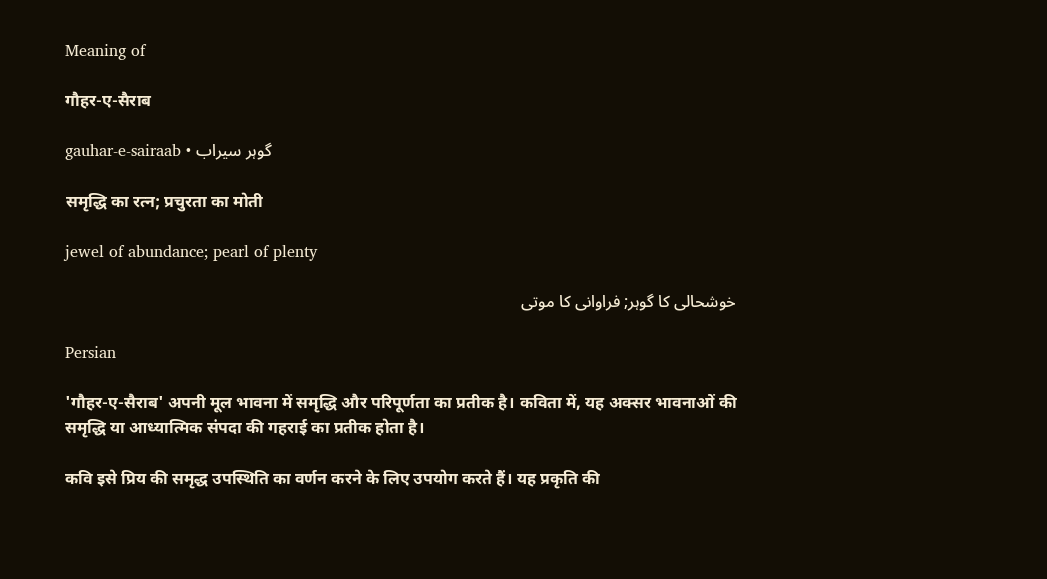Meaning of

गौहर-ए-सैराब

gauhar-e-sairaab • گوہر سیراب

समृद्धि का रत्न; प्रचुरता का मोती

jewel of abundance; pearl of plenty

خوشحالی کا گوہر; فراوانی کا موتی

Persian

'गौहर-ए-सैराब' अपनी मूल भावना में समृद्धि और परिपूर्णता का प्रतीक है। कविता में, यह अक्सर भावनाओं की समृद्धि या आध्यात्मिक संपदा की गहराई का प्रतीक होता है।

कवि इसे प्रिय की समृद्ध उपस्थिति का वर्णन करने के लिए उपयोग करते हैं। यह प्रकृति की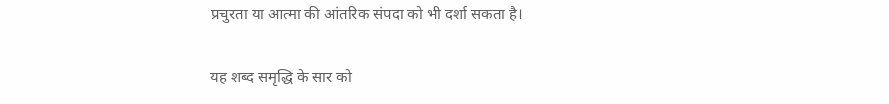प्रचुरता या आत्मा की आंतरिक संपदा को भी दर्शा सकता है।

यह शब्द समृद्धि के सार को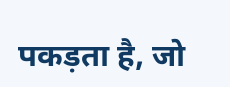पकड़ता है, जो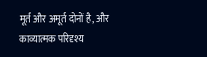मूर्त और अमूर्त दोनों है, और काव्यात्मक परिदृश्य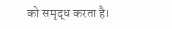को समृद्ध करता है।